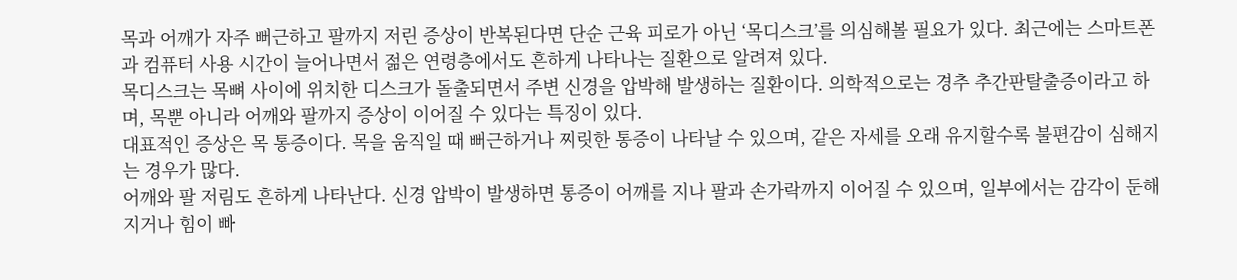목과 어깨가 자주 뻐근하고 팔까지 저린 증상이 반복된다면 단순 근육 피로가 아닌 ‘목디스크’를 의심해볼 필요가 있다. 최근에는 스마트폰과 컴퓨터 사용 시간이 늘어나면서 젊은 연령층에서도 흔하게 나타나는 질환으로 알려져 있다.
목디스크는 목뼈 사이에 위치한 디스크가 돌출되면서 주변 신경을 압박해 발생하는 질환이다. 의학적으로는 경추 추간판탈출증이라고 하며, 목뿐 아니라 어깨와 팔까지 증상이 이어질 수 있다는 특징이 있다.
대표적인 증상은 목 통증이다. 목을 움직일 때 뻐근하거나 찌릿한 통증이 나타날 수 있으며, 같은 자세를 오래 유지할수록 불편감이 심해지는 경우가 많다.
어깨와 팔 저림도 흔하게 나타난다. 신경 압박이 발생하면 통증이 어깨를 지나 팔과 손가락까지 이어질 수 있으며, 일부에서는 감각이 둔해지거나 힘이 빠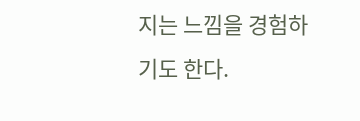지는 느낌을 경험하기도 한다.